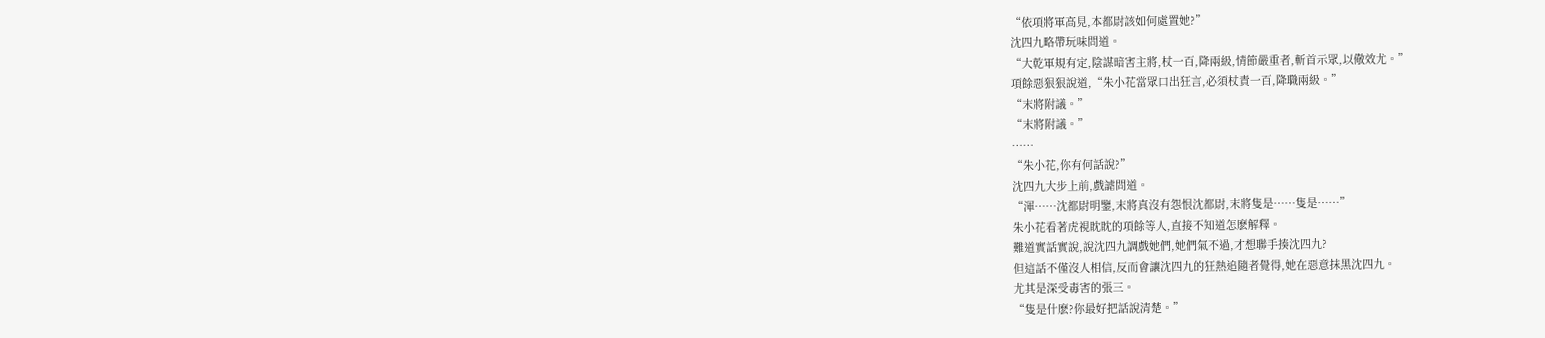“依項將軍高見,本都尉該如何處置她?”
沈四九略帶玩味問道。
“大乾軍規有定,陰謀暗害主將,杖一百,降兩級,情節嚴重者,斬首示眾,以儆效尤。”
項餘惡狠狠說道,“朱小花當眾口出狂言,必須杖責一百,降職兩級。”
“末將附議。”
“末將附議。”
……
“朱小花,你有何話說?”
沈四九大步上前,戲謔問道。
“渾……沈都尉明鑒,末將真沒有怨恨沈都尉,末將隻是……隻是……”
朱小花看著虎視眈眈的項餘等人,直接不知道怎麽解釋。
難道實話實說,說沈四九調戲她們,她們氣不過,才想聯手揍沈四九?
但這話不僅沒人相信,反而會讓沈四九的狂熱追隨者覺得,她在惡意抹黑沈四九。
尤其是深受毒害的張三。
“隻是什麽?你最好把話說清楚。”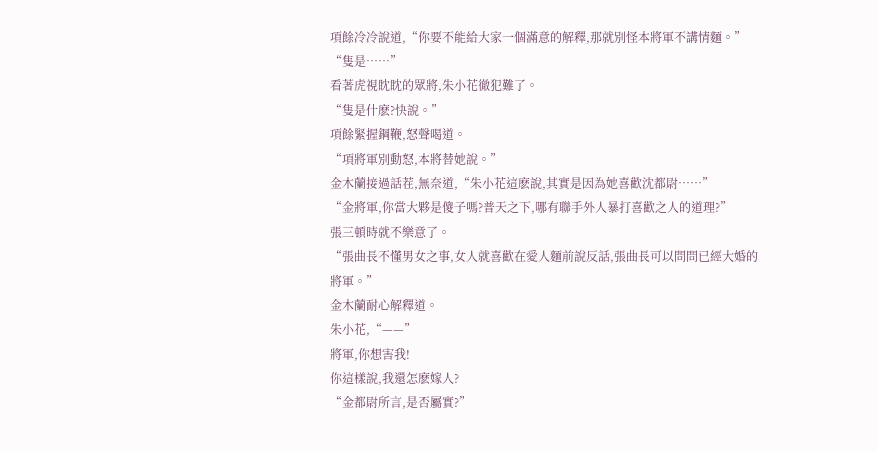項餘冷冷說道,“你要不能給大家一個滿意的解釋,那就別怪本將軍不講情麵。”
“隻是……”
看著虎視眈眈的眾將,朱小花徹犯難了。
“隻是什麽?快說。”
項餘緊握鋼鞭,怒聲喝道。
“項將軍別動怒,本將替她說。”
金木蘭接過話茬,無奈道,“朱小花這麽說,其實是因為她喜歡沈都尉……”
“金將軍,你當大夥是傻子嗎?普天之下,哪有聯手外人暴打喜歡之人的道理?”
張三頓時就不樂意了。
“張曲長不懂男女之事,女人就喜歡在愛人麵前說反話,張曲長可以問問已經大婚的將軍。”
金木蘭耐心解釋道。
朱小花,“——”
將軍,你想害我!
你這樣說,我還怎麽嫁人?
“金都尉所言,是否屬實?”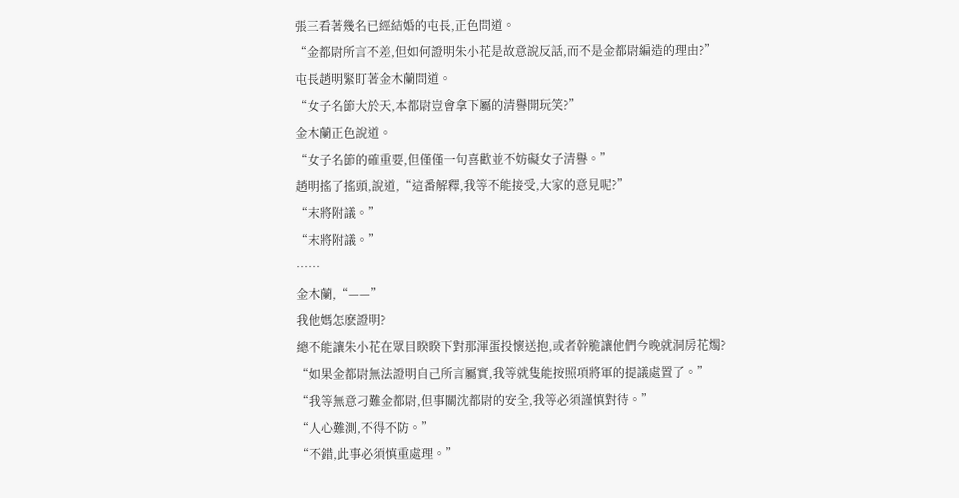張三看著幾名已經結婚的屯長,正色問道。
“金都尉所言不差,但如何證明朱小花是故意說反話,而不是金都尉編造的理由?”
屯長趙明緊盯著金木蘭問道。
“女子名節大於天,本都尉豈會拿下屬的清譽開玩笑?”
金木蘭正色說道。
“女子名節的確重要,但僅僅一句喜歡並不妨礙女子清譽。”
趙明搖了搖頭,說道,“這番解釋,我等不能接受,大家的意見呢?”
“末將附議。”
“末將附議。”
……
金木蘭,“——”
我他媽怎麽證明?
總不能讓朱小花在眾目睽睽下對那渾蛋投懷送抱,或者幹脆讓他們今晚就洞房花燭?
“如果金都尉無法證明自己所言屬實,我等就隻能按照項將軍的提議處置了。”
“我等無意刁難金都尉,但事關沈都尉的安全,我等必須謹慎對待。”
“人心難測,不得不防。”
“不錯,此事必須慎重處理。”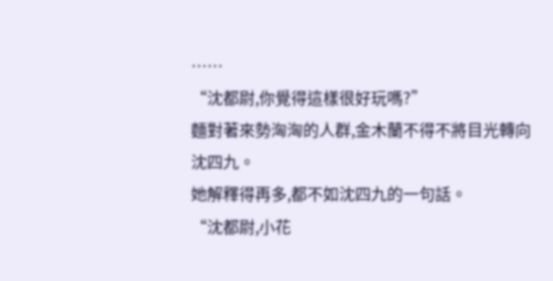……
“沈都尉,你覺得這樣很好玩嗎?”
麵對著來勢洶洶的人群,金木蘭不得不將目光轉向沈四九。
她解釋得再多,都不如沈四九的一句話。
“沈都尉,小花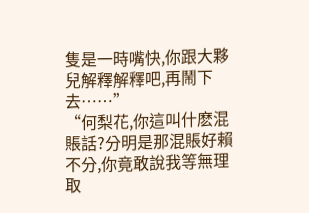隻是一時嘴快,你跟大夥兒解釋解釋吧,再鬧下去……”
“何梨花,你這叫什麽混賬話?分明是那混賬好賴不分,你竟敢說我等無理取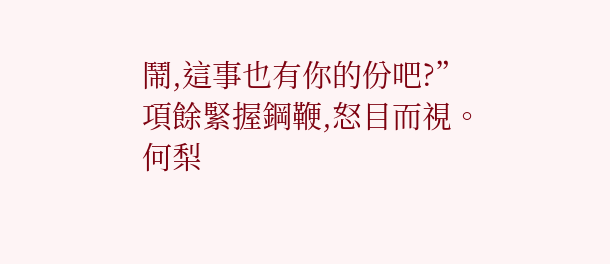鬧,這事也有你的份吧?”
項餘緊握鋼鞭,怒目而視。
何梨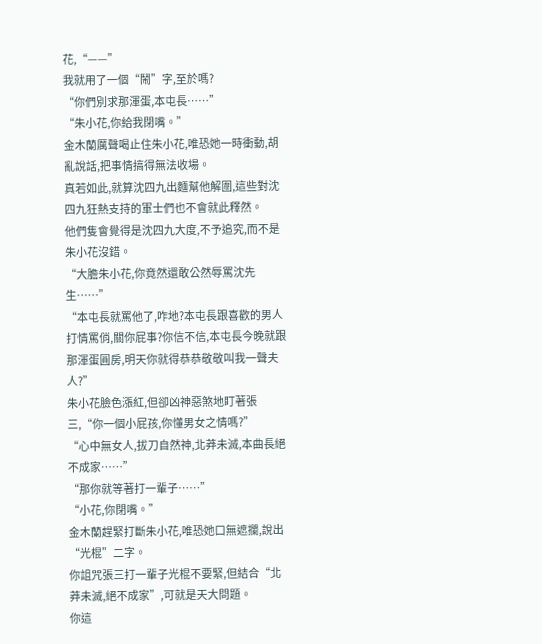花,“——”
我就用了一個“鬧”字,至於嗎?
“你們別求那渾蛋,本屯長……”
“朱小花,你給我閉嘴。”
金木蘭厲聲喝止住朱小花,唯恐她一時衝動,胡亂說話,把事情搞得無法收場。
真若如此,就算沈四九出麵幫他解圍,這些對沈四九狂熱支持的軍士們也不會就此釋然。
他們隻會覺得是沈四九大度,不予追究,而不是朱小花沒錯。
“大膽朱小花,你竟然還敢公然辱罵沈先生……”
“本屯長就罵他了,咋地?本屯長跟喜歡的男人打情罵俏,關你屁事?你信不信,本屯長今晚就跟那渾蛋圓房,明天你就得恭恭敬敬叫我一聲夫人?”
朱小花臉色漲紅,但卻凶神惡煞地盯著張三,“你一個小屁孩,你懂男女之情嗎?”
“心中無女人,拔刀自然神,北莽未滅,本曲長絕不成家……”
“那你就等著打一輩子……”
“小花,你閉嘴。”
金木蘭趕緊打斷朱小花,唯恐她口無遮攔,說出“光棍”二字。
你詛咒張三打一輩子光棍不要緊,但結合“北莽未滅,絕不成家”,可就是天大問題。
你這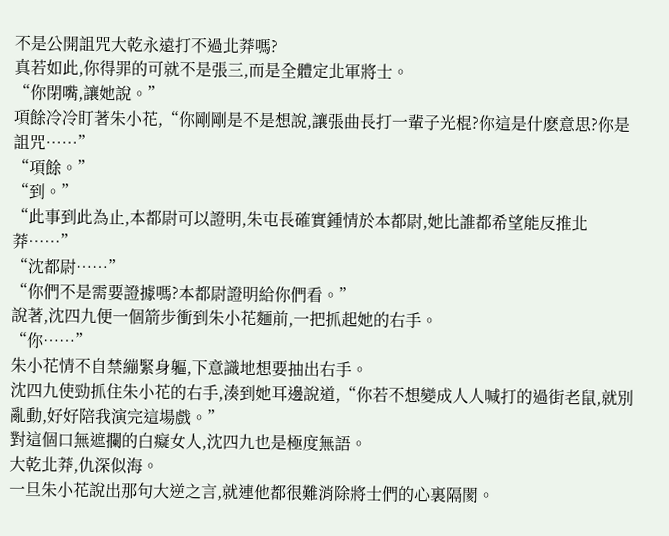不是公開詛咒大乾永遠打不過北莽嗎?
真若如此,你得罪的可就不是張三,而是全體定北軍將士。
“你閉嘴,讓她說。”
項餘冷冷盯著朱小花,“你剛剛是不是想說,讓張曲長打一輩子光棍?你這是什麽意思?你是詛咒……”
“項餘。”
“到。”
“此事到此為止,本都尉可以證明,朱屯長確實鍾情於本都尉,她比誰都希望能反推北莽……”
“沈都尉……”
“你們不是需要證據嗎?本都尉證明給你們看。”
說著,沈四九便一個箭步衝到朱小花麵前,一把抓起她的右手。
“你……”
朱小花情不自禁繃緊身軀,下意識地想要抽出右手。
沈四九使勁抓住朱小花的右手,湊到她耳邊說道,“你若不想變成人人喊打的過街老鼠,就別亂動,好好陪我演完這場戲。”
對這個口無遮攔的白癡女人,沈四九也是極度無語。
大乾北莽,仇深似海。
一旦朱小花說出那句大逆之言,就連他都很難消除將士們的心裏隔閡。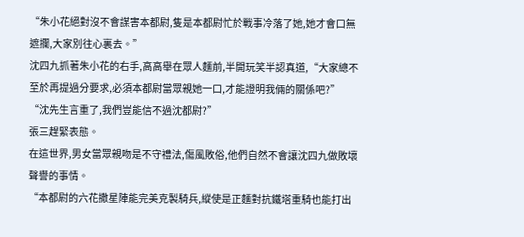“朱小花絕對沒不會謀害本都尉,隻是本都尉忙於戰事冷落了她,她才會口無遮攔,大家別往心裏去。”
沈四九抓著朱小花的右手,高高舉在眾人麵前,半開玩笑半認真道,“大家總不至於再提過分要求,必須本都尉當眾親她一口,才能證明我倆的關係吧?”
“沈先生言重了,我們豈能信不過沈都尉?”
張三趕緊表態。
在這世界,男女當眾親吻是不守禮法,傷風敗俗,他們自然不會讓沈四九做敗壞聲譽的事情。
“本都尉的六花撒星陣能完美克製騎兵,縱使是正麵對抗鐵塔重騎也能打出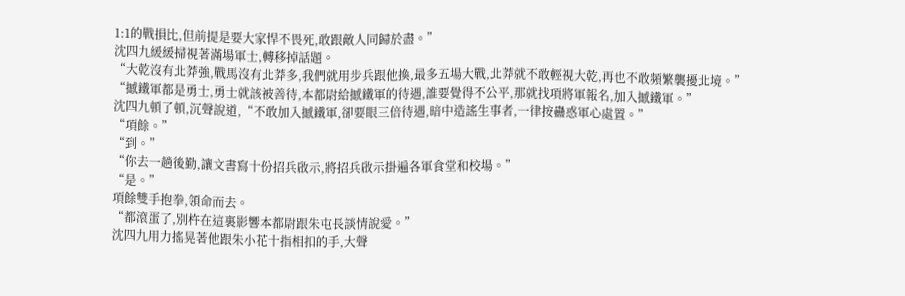1:1的戰損比,但前提是要大家悍不畏死,敢跟敵人同歸於盡。”
沈四九緩緩掃視著滿場軍士,轉移掉話題。
“大乾沒有北莽強,戰馬沒有北莽多,我們就用步兵跟他換,最多五場大戰,北莽就不敢輕視大乾,再也不敢頻繁襲擾北境。”
“撼鐵軍都是勇士,勇士就該被善待,本都尉給撼鐵軍的待遇,誰要覺得不公平,那就找項將軍報名,加入撼鐵軍。”
沈四九頓了頓,沉聲說道,“不敢加入撼鐵軍,卻要眼三倍待遇,暗中造謠生事者,一律按蠱惑軍心處置。”
“項餘。”
“到。”
“你去一趟後勤,讓文書寫十份招兵啟示,將招兵啟示掛遍各軍食堂和校場。”
“是。”
項餘雙手抱拳,領命而去。
“都滾蛋了,別杵在這裏影響本都尉跟朱屯長談情說愛。”
沈四九用力搖晃著他跟朱小花十指相扣的手,大聲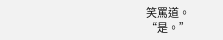笑罵道。
“是。”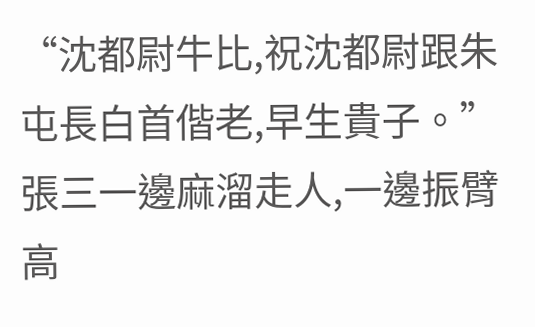“沈都尉牛比,祝沈都尉跟朱屯長白首偕老,早生貴子。”
張三一邊麻溜走人,一邊振臂高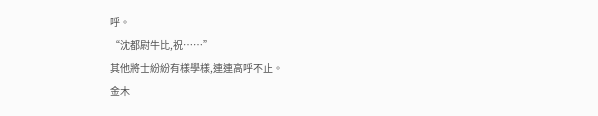呼。
“沈都尉牛比,祝……”
其他將士紛紛有樣學樣,連連高呼不止。
金木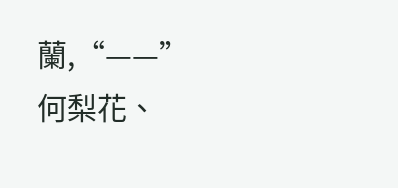蘭,“——”
何梨花、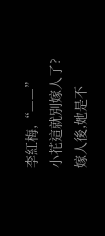李紅梅,“——”
小花這就別嫁人了?
嫁人後,她是不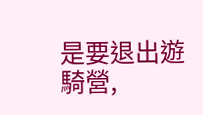是要退出遊騎營,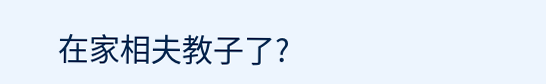在家相夫教子了?